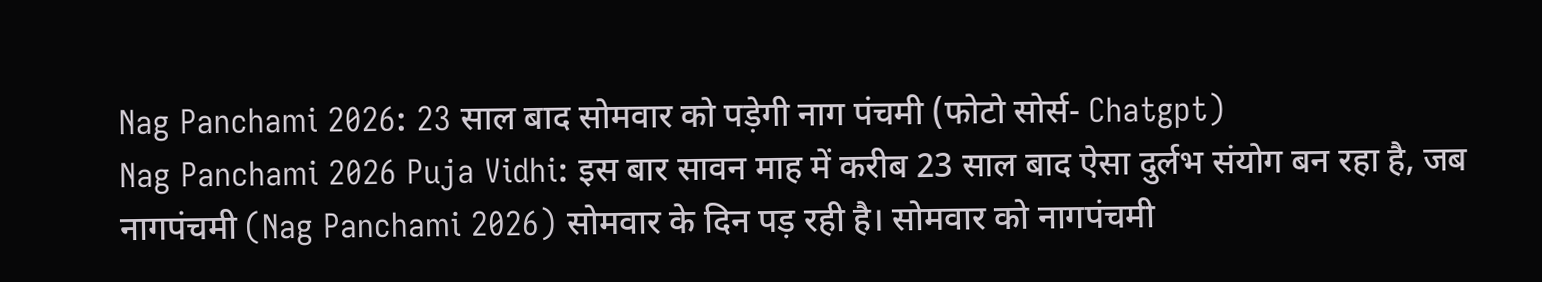Nag Panchami 2026: 23 साल बाद सोमवार को पड़ेगी नाग पंचमी (फोटो सोर्स- Chatgpt)
Nag Panchami 2026 Puja Vidhi: इस बार सावन माह में करीब 23 साल बाद ऐसा दुर्लभ संयोग बन रहा है, जब नागपंचमी (Nag Panchami 2026) सोमवार के दिन पड़ रही है। सोमवार को नागपंचमी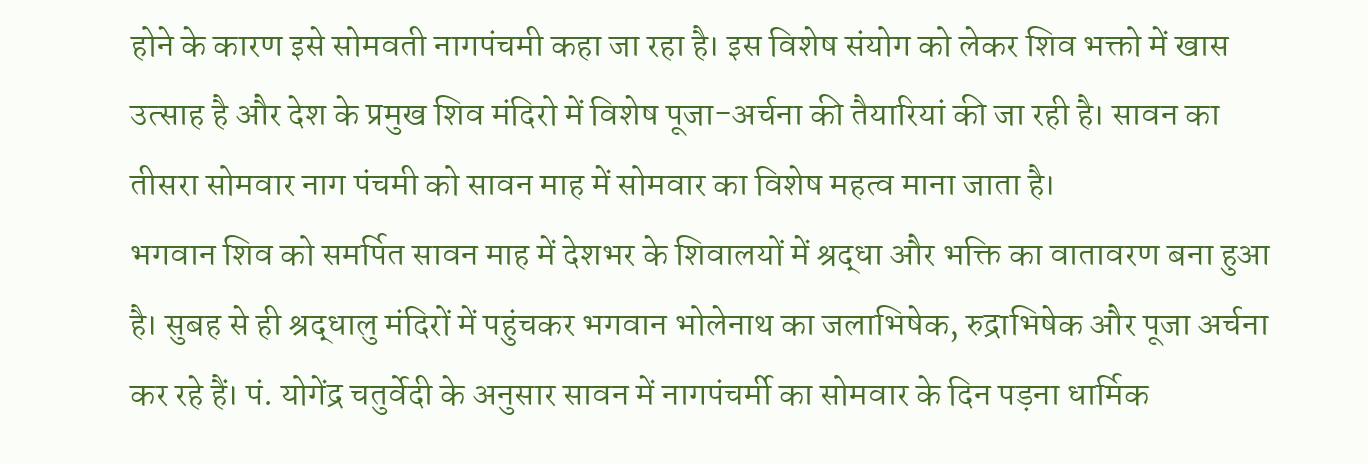होने के कारण इसे सोमवती नागपंचमी कहा जा रहा है। इस विशेष संयोग को लेकर शिव भक्तो में खास उत्साह है और देश के प्रमुख शिव मंदिरो में विशेष पूजा-अर्चना की तैयारियां की जा रही है। सावन का तीसरा सोमवार नाग पंचमी को सावन माह में सोमवार का विशेष महत्व माना जाता है।
भगवान शिव को समर्पित सावन माह में देशभर के शिवालयों में श्रद्धा और भक्ति का वातावरण बना हुआ है। सुबह से ही श्रद्धालु मंदिरों में पहुंचकर भगवान भोलेनाथ का जलाभिषेक, रुद्राभिषेक और पूजा अर्चना कर रहे हैं। पं. योगेंद्र चतुर्वेदी के अनुसार सावन में नागपंचर्मी का सोमवार के दिन पड़ना धार्मिक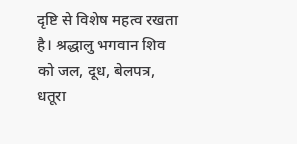दृष्टि से विशेष महत्व रखता है। श्रद्धालु भगवान शिव को जल, दूध, बेलपत्र, धतूरा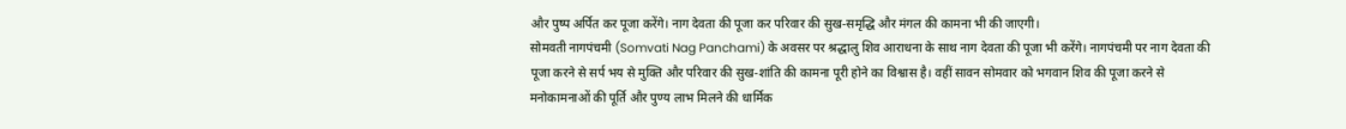और पुष्प अर्पित कर पूजा करेंगे। नाग देवता की पूजा कर परिवार की सुख-समृद्धि और मंगल की कामना भी की जाएगी।
सोमवती नागपंचमी (Somvati Nag Panchami) के अवसर पर श्रद्धालु शिव आराधना के साथ नाग देवता की पूजा भी करेंगे। नागपंचमी पर नाग देवता की पूजा करने से सर्प भय से मुक्ति और परिवार की सुख-शांति की कामना पूरी होने का विश्वास है। वहीं सावन सोमवार को भगवान शिव की पूजा करने से मनोकामनाओं की पूर्ति और पुण्य लाभ मिलने की धार्मिक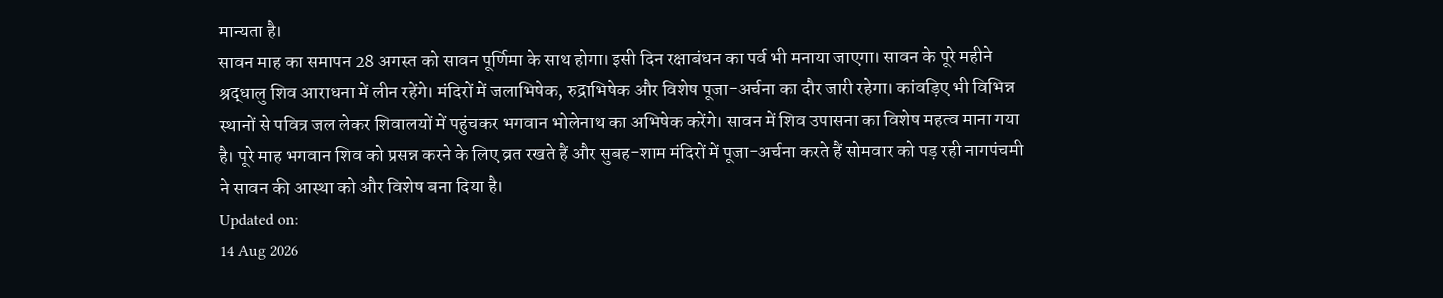मान्यता है।
सावन माह का समापन 28 अगस्त को सावन पूर्णिमा के साथ होगा। इसी दिन रक्षाबंधन का पर्व भी मनाया जाएगा। सावन के पूरे महीने श्रद्धालु शिव आराधना में लीन रहेंगे। मंदिरों में जलाभिषेक, रुद्राभिषेक और विशेष पूजा-अर्चना का दौर जारी रहेगा। कांवड़िए भी विभिन्न स्थानों से पवित्र जल लेकर शिवालयों में पहुंचकर भगवान भोलेनाथ का अभिषेक करेंगे। सावन में शिव उपासना का विशेष महत्व माना गया है। पूरे माह भगवान शिव को प्रसन्न करने के लिए व्रत रखते हैं और सुबह-शाम मंदिरों में पूजा-अर्चना करते हैं सोमवार को पड़ रही नागपंचमी ने सावन की आस्था को और विशेष बना दिया है।
Updated on:
14 Aug 2026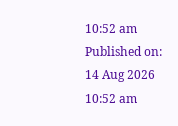10:52 am
Published on:
14 Aug 2026 10:52 am